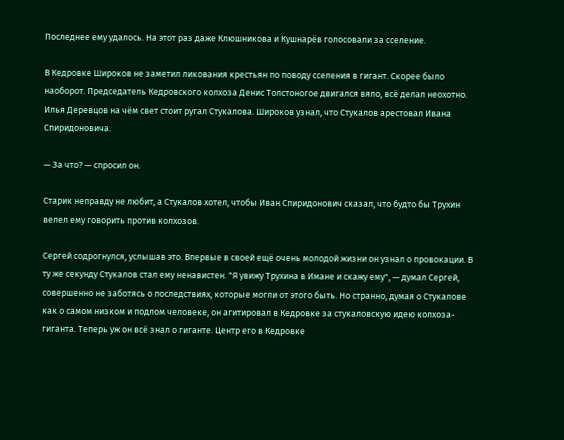Последнее ему удалось. На этот раз даже Клюшникова и Кушнарёв голосовали за сселение.

В Кедровке Широков не заметил ликования крестьян по поводу сселения в гигант. Скорее было наоборот. Председатель Кедровского колхоза Денис Толстоногое двигался вяло, всё делал неохотно. Илья Деревцов на чём свет стоит ругал Стукалова. Широков узнал, что Стукалов арестовал Ивана Спиридоновича.

— За что? — спросил он.

Старик неправду не любит, а Стукалов хотел, чтобы Иван Спиридонович сказал, что будто бы Трухин велел ему говорить против колхозов.

Сергей содрогнулся, услышав это. Впервые в своей ещё очень молодой жизни он узнал о провокации. В ту же секунду Стукалов стал ему ненавистен. "Я увижу Трухина в Имане и скажу ему", — думал Сергей, совершенно не заботясь о последствиях, которые могли от этого быть. Но странно, думая о Стукалове как о самом низком и подлом человеке, он агитировал в Кедровке за стукаловскую идею колхоза-гиганта. Теперь уж он всё знал о гиганте. Центр его в Кедровке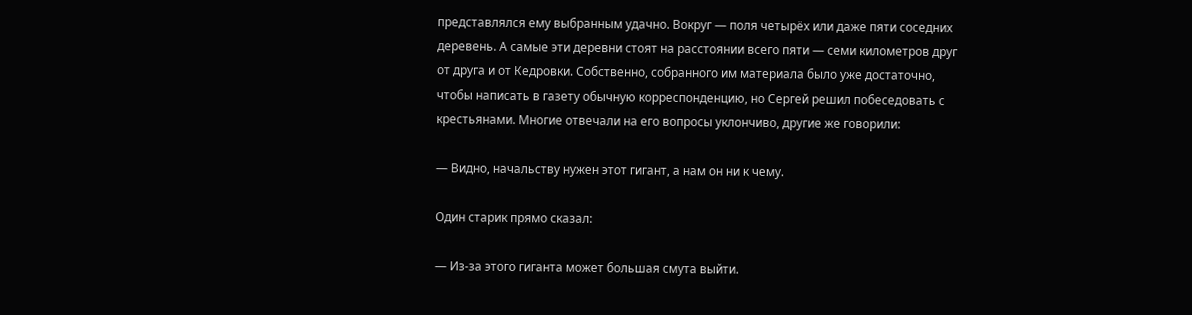представлялся ему выбранным удачно. Вокруг — поля четырёх или даже пяти соседних деревень. А самые эти деревни стоят на расстоянии всего пяти — семи километров друг от друга и от Кедровки. Собственно, собранного им материала было уже достаточно, чтобы написать в газету обычную корреспонденцию, но Сергей решил побеседовать с крестьянами. Многие отвечали на его вопросы уклончиво, другие же говорили:

— Видно, начальству нужен этот гигант, а нам он ни к чему.

Один старик прямо сказал:

— Из-за этого гиганта может большая смута выйти.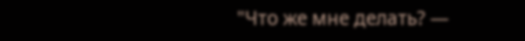"Что же мне делать? —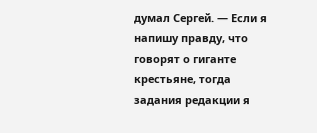думал Сергей. — Если я напишу правду, что говорят о гиганте крестьяне, тогда задания редакции я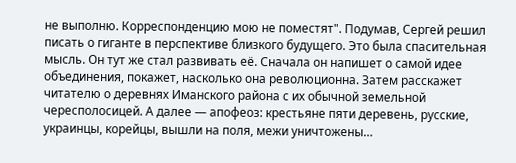не выполню. Корреспонденцию мою не поместят". Подумав, Сергей решил писать о гиганте в перспективе близкого будущего. Это была спасительная мысль. Он тут же стал развивать её. Сначала он напишет о самой идее объединения, покажет, насколько она революционна. Затем расскажет читателю о деревнях Иманского района с их обычной земельной чересполосицей. А далее — апофеоз: крестьяне пяти деревень, русские, украинцы, корейцы, вышли на поля, межи уничтожены…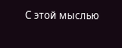С этой мыслью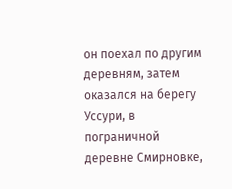он поехал по другим деревням, затем оказался на берегу Уссури, в пограничной деревне Смирновке,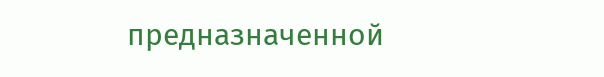предназначенной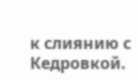к слиянию с Кедровкой.